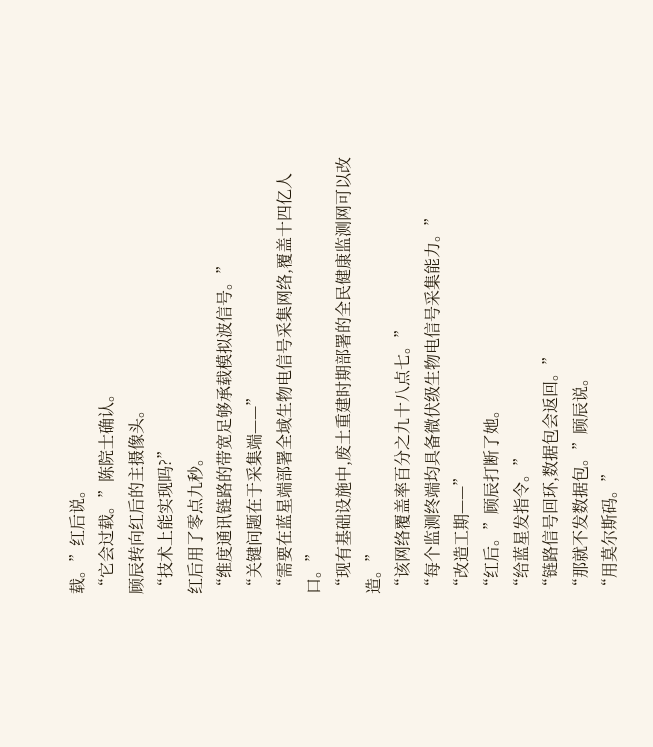载。”红后说。
“它会过载。”陈院士确认。
顾辰转向红后的主摄像头。
“技术上能实现吗?”
红后用了零点九秒。
“维度通讯链路的带宽足够承载模拟波信号。”
“关键问题在于采集端——”
“需要在蓝星端部署全域生物电信号采集网络,覆盖十四亿人口。”
“现有基础设施中,废土重建时期部署的全民健康监测网可以改造。”
“该网络覆盖率百分之九十八点七。”
“每个监测终端均具备微伏级生物电信号采集能力。”
“改造工期——”
“红后。”顾辰打断了她。
“给蓝星发指令。”
“链路信号回环,数据包会返回。”
“那就不发数据包。”顾辰说。
“用莫尔斯码。”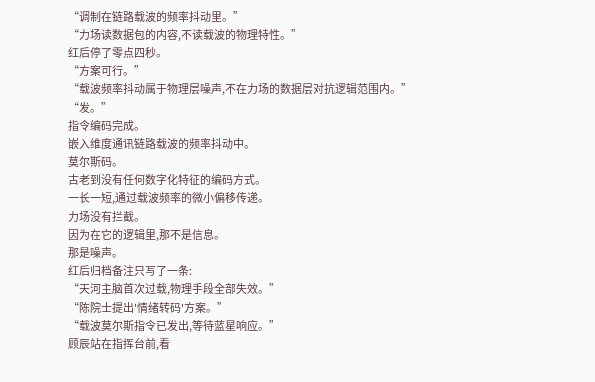“调制在链路载波的频率抖动里。”
“力场读数据包的内容,不读载波的物理特性。”
红后停了零点四秒。
“方案可行。”
“载波频率抖动属于物理层噪声,不在力场的数据层对抗逻辑范围内。”
“发。”
指令编码完成。
嵌入维度通讯链路载波的频率抖动中。
莫尔斯码。
古老到没有任何数字化特征的编码方式。
一长一短,通过载波频率的微小偏移传递。
力场没有拦截。
因为在它的逻辑里,那不是信息。
那是噪声。
红后归档备注只写了一条:
“天河主脑首次过载,物理手段全部失效。”
“陈院士提出'情绪转码'方案。”
“载波莫尔斯指令已发出,等待蓝星响应。”
顾辰站在指挥台前,看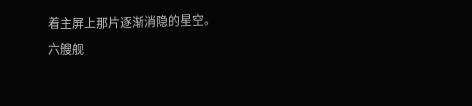着主屏上那片逐渐消隐的星空。
六艘舰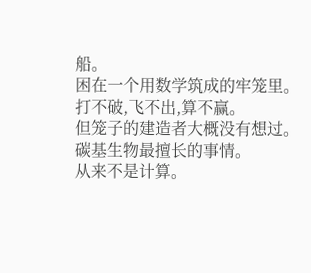船。
困在一个用数学筑成的牢笼里。
打不破,飞不出,算不赢。
但笼子的建造者大概没有想过。
碳基生物最擅长的事情。
从来不是计算。